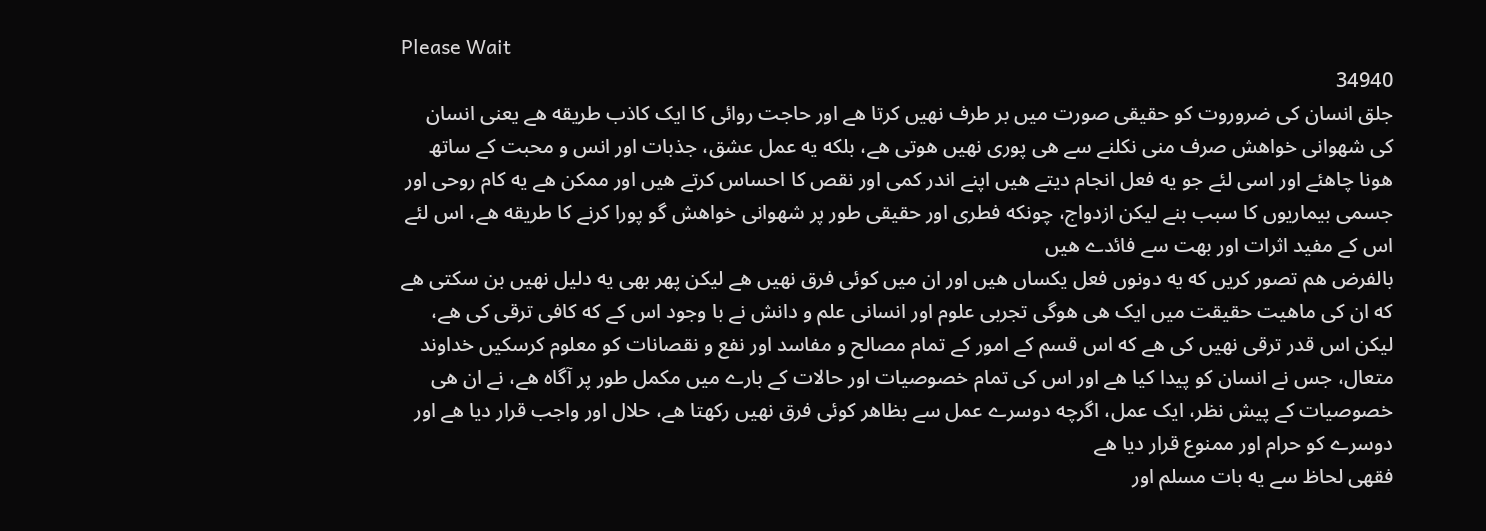Please Wait
34940
جلق انسان کی ضروروت کو حقیقی صورت میں بر طرف نهیں کرتا هے اور حاجت روائی کا ایک کاذب طریقه هے یعنی انسان کی شهوانی خواهش صرف منی نکلنے سے هی پوری نهیں هوتی هے، بلکه یه عمل عشق، جذبات اور انس و محبت کے ساتھ هونا چاهئے اور اسی لئے جو یه فعل انجام دیتے هیں اپنے اندر کمی اور نقص کا احساس کرتے هیں اور ممکن هے یه کام روحی اور جسمی بیماریوں کا سبب بنے لیکن ازدواج، چونکه فطری اور حقیقی طور پر شهوانی خواهش گو پورا کرنے کا طریقه هے، اس لئے اس کے مفید اثرات اور بهت سے فائدے هیں
بالفرض هم تصور کریں که یه دونوں فعل یکساں هیں اور ان میں کوئی فرق نهیں هے لیکن پھر بھى یه دلیل نهیں بن سکتی هے که ان کی ماهیت حقیقت میں ایک هی هوگی تجربی علوم اور انسانی علم و دانش نے با وجود اس کے که کافی ترقی کی هے، لیکن اس قدر ترقی نهیں کی هے که اس قسم کے امور کے تمام مصالح و مفاسد اور نفع و نقصانات کو معلوم کرسکیں خداوند متعال، جس نے انسان کو پیدا کیا هے اور اس کی تمام خصوصیات اور حالات کے بارے میں مکمل طور پر آگاه هے، نے ان هی خصوصیات کے پیش نظر، ایک عمل، اگرچه دوسرے عمل سے بظاهر کوئی فرق نهیں رکھتا هے، حلال اور واجب قرار دیا هے اور دوسرے کو حرام اور ممنوع قرار دیا هے
فقهی لحاظ سے یه بات مسلم اور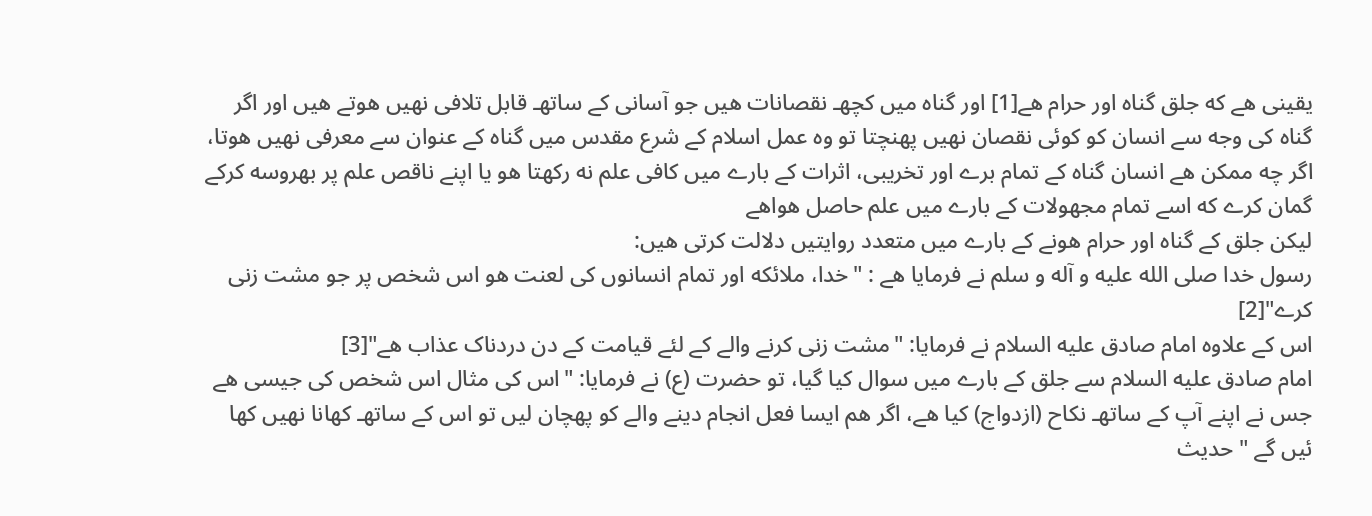یقینی هے که جلق گناه اور حرام هے[1] اور گناه میں کچھـ نقصانات هیں جو آسانی کے ساتھـ قابل تلافی نهیں هوتے هیں اور اگر گناه کی وجه سے انسان کو کوئی نقصان نهیں پهنچتا تو وه عمل اسلام کے شرع مقدس میں گناه کے عنوان سے معرفی نهیں هوتا، اگر چه ممکن هے انسان گناه کے تمام برے اور تخریبی، اثرات کے بارے میں کافی علم نه رکھتا هو یا اپنے ناقص علم پر بھروسه کرکے گمان کرے که اسے تمام مجهولات کے بارے میں علم حاصل هواهے
لیکن جلق کے گناه اور حرام هونے کے بارے میں متعدد روایتیں دلالت کرتی هیں:
رسول خدا صلی الله علیه و آله و سلم نے فرمایا هے : "خدا، ملائکه اور تمام انسانوں کی لعنت هو اس شخص پر جو مشت زنی کرے"[2]
اس کے علاوه امام صادق علیه السلام نے فرمایا: "مشت زنی کرنے والے کے لئے قیامت کے دن دردناک عذاب هے"[3]
امام صادق علیه السلام سے جلق کے بارے میں سوال کیا گیا، تو حضرت (ع) نے فرمایا: "اس کی مثال اس شخص کی جیسی هے جس نے اپنے آپ کے ساتھـ نکاح (ازدواج) کیا هے، اگر هم ایسا فعل انجام دینے والے کو پهچان لیں تو اس کے ساتھـ کهانا نهیں کها ئیں گے " حدیث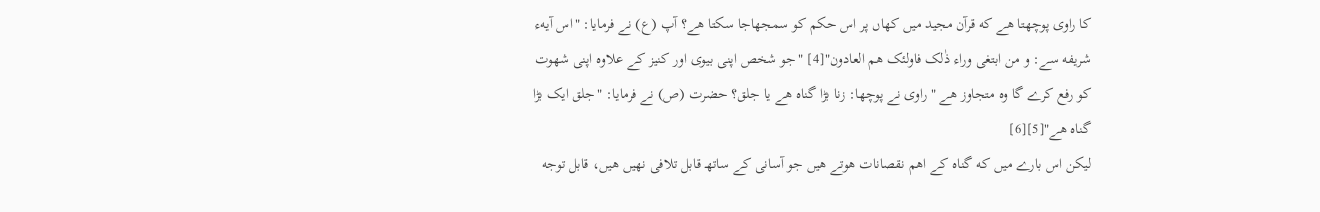کا راوی پوچھتا هے که قرآن مجید میں کهاں پر اس حکم کو سمجھاجا سکتا هے؟ آپ (ع) نے فرمایا: "اس آیهء شریفه سے: و من ابتغی وراء ذٰلک فاولئک هم العادون"[4] "جو شخص اپنی بیوی اور کنیز کے علاوه اپنی شهوت کو رفع کرے گا وه متجاوز هے " راوی نے پوچھا: زنا بڑا گناه هے یا جلق؟ حضرت (ص) نے فرمایا: "جلق ایک بڑا گناه هے"[5][6]
لیکن اس بارے میں که گناه کے اهم نقصانات هوتے هیں جو آسانی کے ساتھـ قابل تلافی نهیں هیں، قابل توجه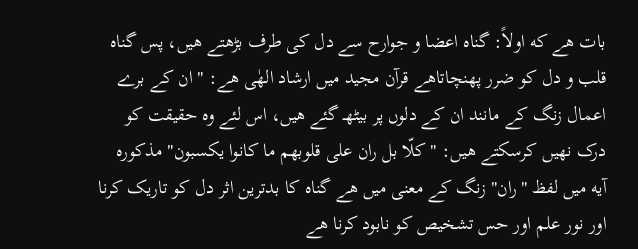بات هے که اولاً: گناه اعضا و جوارح سے دل کی طرف بڑهتے هیں، پس گناه قلب و دل کو ضرر پهنچاتاهے قرآن مجید میں ارشاد الهٰی هے: " ان کے برے اعمال زنگ کے مانند ان کے دلوں پر بیٹھـ گئے هیں، اس لئے وه حقیقت کو درک نهیں کرسکتے هیں: " کلّا بل ران علی قلوبھم ما کانوا یکسبون" مذکوره آیه میں لفظ "ران" زنگ کے معنی میں هے گناه کا بدترین اثر دل کو تاریک کرنا اور نور علم اور حس تشخیص کو نابود کرنا هے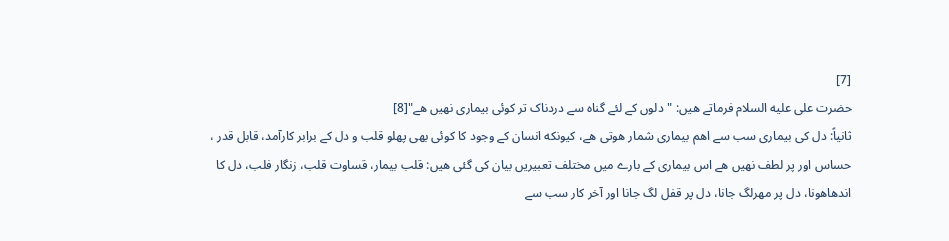[7]
حضرت علی علیه السلام فرماتے هیں: "دلوں کے لئے گناه سے دردناک تر کوئی بیماری نهیں هے"[8]
ثانیاً: دل کی بیماری سب سے اهم بیماری شمار هوتی هے، کیونکه انسان کے وجود کا کوئی بھی پهلو قلب و دل کے برابر کارآمد، قابل قدر ، حساس اور پر لطف نهیں هے اس بیماری کے بارے میں مختلف تعبیریں بیان کی گئی هیں: قلب بیمار، قساوت قلب، زنگار فلب، دل کا اندھاهونا، دل پر مهرلگ جانا، دل پر قفل لگ جانا اور آخر کار سب سے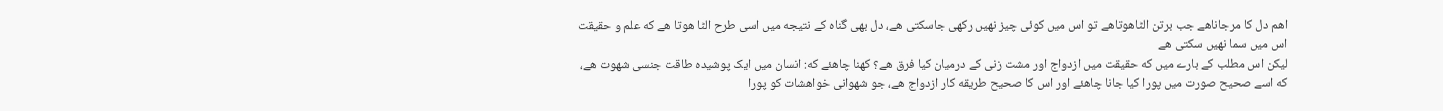اهم دل کا مرجاناهے جب برتن الٹاهوتاهے تو اس میں کوئی چیز نهیں رکھی جاسکتی هے، دل بھی گناه کے نتیجه میں اسى طرح الٹا هوتا هے که علم و حقیقت اس میں سما نهیں سکتی هے
لیکن اس مطلب کے بارے میں که حقیقت میں ازدواج اور مشت زنی کے درمیان کیا فرق هے؟ کهنا چاهئے که: انسان میں ایک پوشیده طاقت جنسی شهوت هے، که اسے صحیح صورت میں پورا کیا جانا چاهئے اور اس کا صحیح طریقه کار ازدواج هے، جو شهوانی خواهشات کو پورا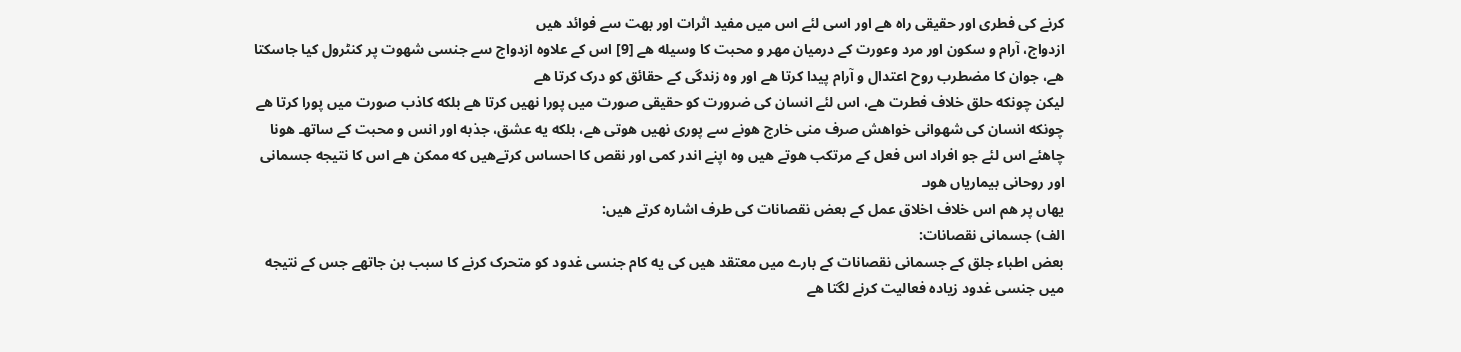کرنے کی فطری اور حقیقی راه هے اور اسی لئے اس میں مفید اثرات اور بهت سے فوائد هیں
ازدواج، آرام و سکون اور مرد وعورت کے درمیان مهر و محبت کا وسیله هے [9] اس کے علاوه ازدواج سے جنسی شهوت پر کنٹرول کیا جاسکتا هے، جوان کا مضطرب روح اعتدال و آرام پیدا کرتا هے اور وه زندگی کے حقائق کو درک کرتا هے
لیکن چونکه حلق خلاف فطرت هے، اس لئے انسان کی ضرورت کو حقیقی صورت میں پورا نهیں کرتا هے بلکه کاذب صورت میں پورا کرتا هے چونکه انسان کی شهوانی خواهش صرف منی خارج هونے سے پوری نهیں هوتی هے، بلکه یه عشق، جذبه اور انس و محبت کے ساتھـ هونا چاهئے اس لئے جو افراد اس فعل کے مرتکب هوتے هیں وه اپنے اندر کمی اور نقص کا احساس کرتےهیں که ممکن هے اس کا نتیجه جسمانی اور روحانی بیماریاں هوںـ
یهاں پر هم اس خلاف اخلاق عمل کے بعض نقصانات کی طرف اشاره کرتے هیں:
الف) جسمانی نقصانات:
بعض اطباء جلق کے جسمانی نقصانات کے بارے میں معتقد هیں کی یه کام جنسی غدود کو متحرک کرنے کا سبب بن جاتهے جس کے نتیجه میں جنسی غدود زیاده فعالیت کرنے لگتا هے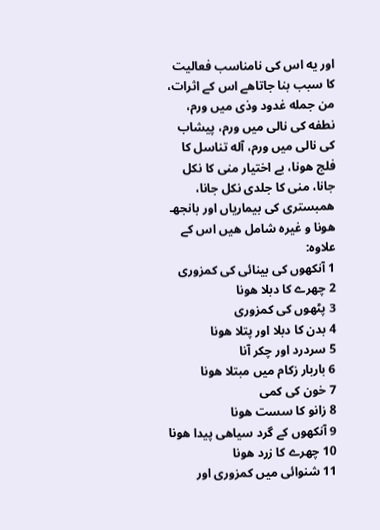اور یه اس کی نامناسب فعالیت کا سبب بنا جاتاهے اس کے اثرات، من جمله غدود وذى میں ورم، نطفه کی نالی میں ورم، پیشاب کی نالی میں ورم، آله تناسل کا فلج هونا، بے اختیار منی کا نکل جانا، منی کا جلدی نکل جانا، همبستری کی بیماریاں اور بانجھـ هونا و غیره شامل هیں اس کے علاوه:
1 آنکھوں کی بینائی کی کمزوری
2 چهرے کا دبلا هونا
3 پٹھوں کی کمزوری
4 بدن کا دبلا اور پتلا هونا
5 سردرد اور چکر آنا
6 باربار زکام میں مبتلا هونا
7 خون کی کمی
8 زانو کا سست هونا
9 آنکھوں کے گرد سیاهی پیدا هونا
10 چهرے کا زرد هونا
11 شنوائی میں کمزوری اور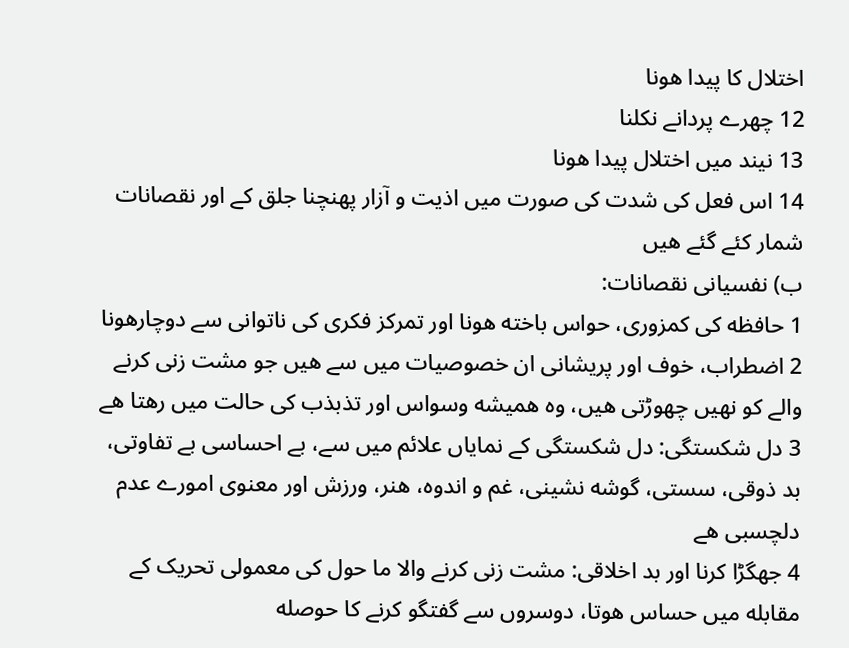اختلال کا پیدا هونا
12 چهرے پردانے نکلنا
13 نیند میں اختلال پیدا هونا
14 اس فعل کی شدت کی صورت میں اذیت و آزار پهنچنا جلق کے اور نقصانات شمار کئے گئے هیں
ب) نفسیانی نقصانات:
1 حافظه کی کمزوری، حواس باخته هونا اور تمرکز فکری کی ناتوانی سے دوچارهونا
2 اضطراب، خوف اور پریشانی ان خصوصیات میں سے هیں جو مشت زنی کرنے والے کو نهیں چھوڑتی هیں، وه همیشه وسواس اور تذبذب کی حالت میں رهتا هے
3 دل شکستگی: دل شکستگی کے نمایاں علائم میں سے، بے احساسی بے تفاوتی، بد ذوقی، سستی، گوشه نشینی، غم و اندوه، هنر، ورزش اور معنوی امورے عدم دلچسبی هے
4 جھگڑا کرنا اور بد اخلاقی: مشت زنی کرنے والا ما حول کی معمولی تحریک کے مقابله میں حساس هوتا، دوسروں سے گفتگو کرنے کا حوصله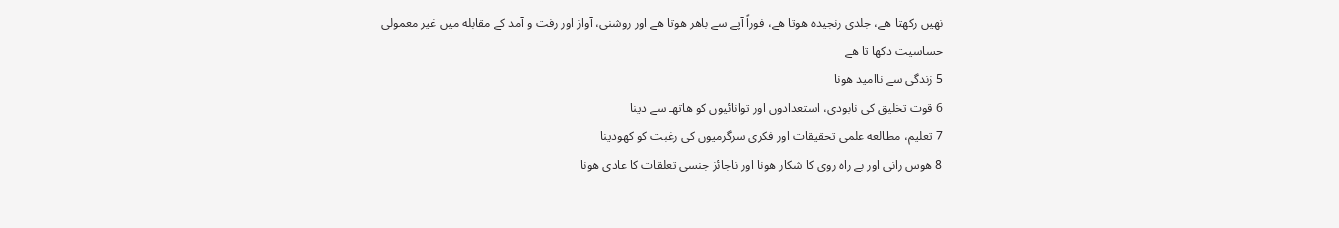نهیں رکھتا هے، جلدی رنجیده هوتا هے، فوراً آپے سے باهر هوتا هے اور روشنی، آواز اور رفت و آمد کے مقابله میں غیر معمولی حساسیت دکھا تا هے
5 زندگی سے ناامید هونا
6 قوت تخلیق کی نابودی، استعدادوں اور توانائیوں کو هاتھـ سے دینا
7 تعلیم، مطالعه علمی تحقیقات اور فکری سرگرمیوں کى رغبت کو کھودینا
8 هوس رانی اور بے راه روى کا شکار هونا اور ناجائز جنسی تعلقات کا عادی هونا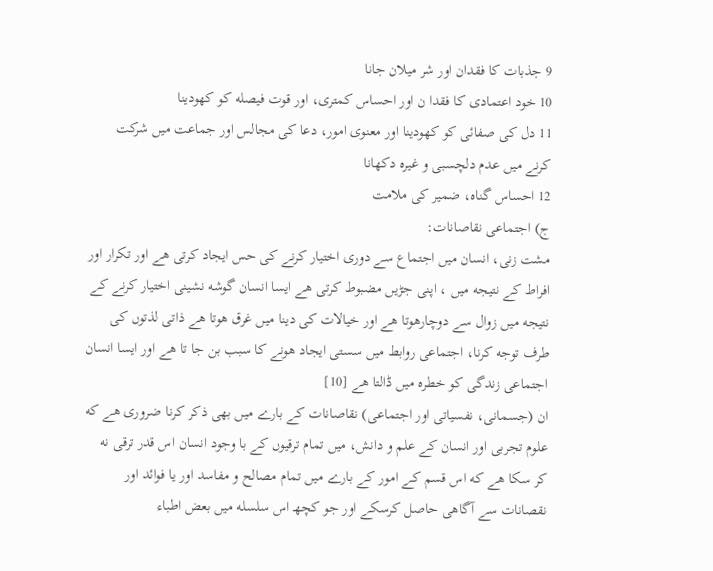9 جذبات کا فقدان اور شر میلان جانا
10 خود اعتمادى کا فقدا ن اور احساس کمتری، اور قوت فیصله کو کھودینا
11 دل کی صفائی کو کھودینا اور معنوی امور، دعا کی مجالس اور جماعت میں شرکت کرنے میں عدم دلچسبی و غیره دکھانا
12 احساس گناه، ضمیر کی ملامت
ج) اجتماعی نقاصانات:
مشت زنی، انسان میں اجتماع سے دوری اختیار کرنے کی حس ایجاد کرتی هے اور تکرار اور افراط کے نتیجه میں ، اپنی جڑیں مضبوط کرتی هے ایسا انسان گوشه نشینی اختیار کرنے کے نتیجه میں زوال سے دوچارهوتا هے اور خیالات کی دینا میں غرق هوتا هے ذاتی لذتوں کی طرف توجه کرنا، اجتماعی روابط میں سستی ایجاد هونے کا سبب بن جا تا هے اور ایسا انسان اجتماعى زندگی کو خطره میں ڈالتا هے [10]
ان (جسمانی، نفسیاتی اور اجتماعی) نقاصانات کے بارے میں بھی ذکر کرنا ضروری هے که علوم تجربی اور انسان کے علم و دانش، میں تمام ترقیوں کے با وجود انسان اس قدر ترقی نه کر سکا هے که اس قسم کے امور کے بارے میں تمام مصالح و مفاسد اور یا فوائد اور نقصانات سے آگاهی حاصل کرسکے اور جو کچھـ اس سلسله میں بعض اطباء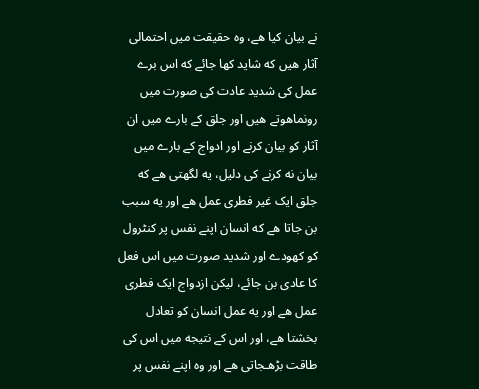نے بیان کیا هے، وه حقیقت میں احتمالی آثار هیں که شاید کها جائے که اس برے عمل کی شدید عادت کی صورت میں رونماهوتے هیں اور جلق کے بارے میں ان آثار کو بیان کرنے اور ادواج کے بارے میں بیان نه کرنے کی دلیل، یه لگھتى هے که جلق ایک غیر فطری عمل هے اور یه سبب بن جاتا هے که انسان اپنے نفس پر کنٹرول کو کھودے اور شدید صورت میں اس فعل کا عادی بن جائے، لیکن ازدواج ایک فطری عمل هے اور یه عمل انسان کو تعادل بخشتا هے، اور اس کے نتیجه میں اس کی طاقت بڑھـجاتى هے اور وه اپنے نفس پر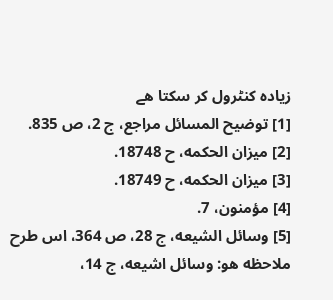زیاده کنٹرول کر سکتا هے
[1] توضیح المسائل مراجع، ج 2، ص 835.
[2] میزان الحکمه، ح 18748.
[3] میزان الحکمه، ح 18749.
[4] مؤمنون، 7.
[5] وسائل الشیعه، ج 28، ص 364، اس طرح ملاحظه هو: وسائل اشیعه، ج 14،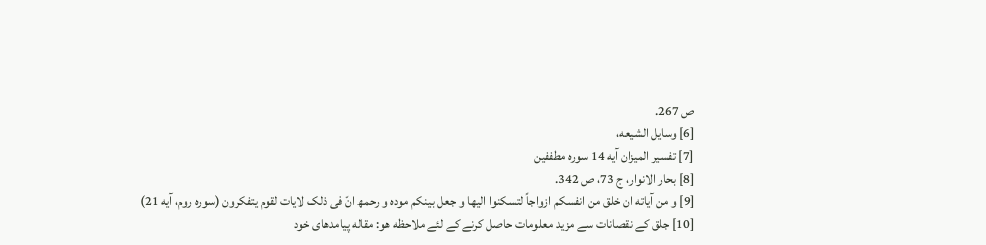ص 267.
[6] وسایل الشیعه،
[7] تفسیر المیزان آیه 14 سوره مطففین
[8] بحار الانوار، ج 73، ص 342.
[9] و من آیاته ان خلق من انفسکم ازواجاً لتسکنوا الیھا و جعل بینکم موده و رحمھ انّ فی ذلک لایات لقوم یتفکرون (سوره روم، آیه 21)
[10] جلق کے نقصانات سے مزید معلومات حاصل کرنے کے لئے ملاحظه هو: مقاله پیامدھای خود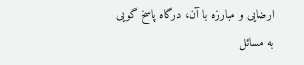ارضایی و مبارزه با آن، درگاه پاسخ گویی به مسائل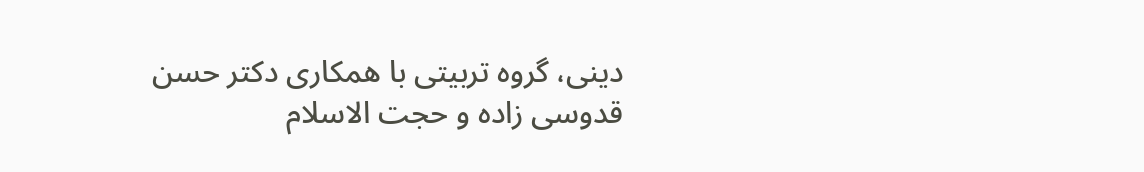دینی، گروه تربیتی با ھمکاری دکتر حسن قدوسی زاده و حجت الاسلام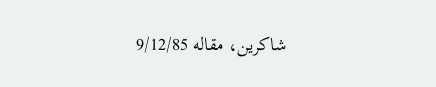شاکرین، مقاله 9/12/85